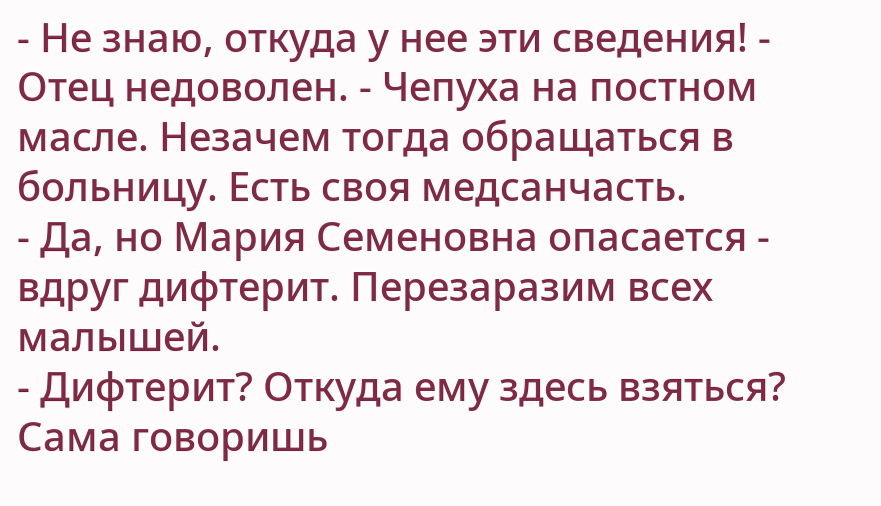- Не знаю, откуда у нее эти сведения! - Отец недоволен. - Чепуха на постном масле. Незачем тогда обращаться в больницу. Есть своя медсанчасть.
- Да, но Мария Семеновна опасается - вдруг дифтерит. Перезаразим всех малышей.
- Дифтерит? Откуда ему здесь взяться? Сама говоришь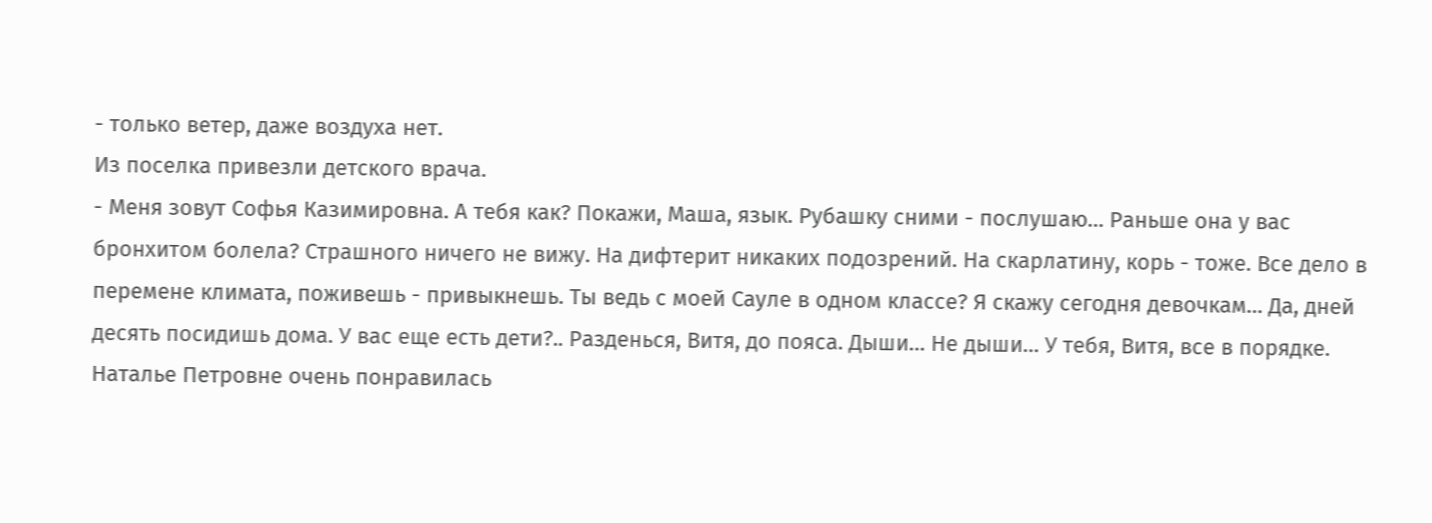- только ветер, даже воздуха нет.
Из поселка привезли детского врача.
- Меня зовут Софья Казимировна. А тебя как? Покажи, Маша, язык. Рубашку сними - послушаю… Раньше она у вас бронхитом болела? Страшного ничего не вижу. На дифтерит никаких подозрений. На скарлатину, корь - тоже. Все дело в перемене климата, поживешь - привыкнешь. Ты ведь с моей Сауле в одном классе? Я скажу сегодня девочкам… Да, дней десять посидишь дома. У вас еще есть дети?.. Разденься, Витя, до пояса. Дыши… Не дыши… У тебя, Витя, все в порядке.
Наталье Петровне очень понравилась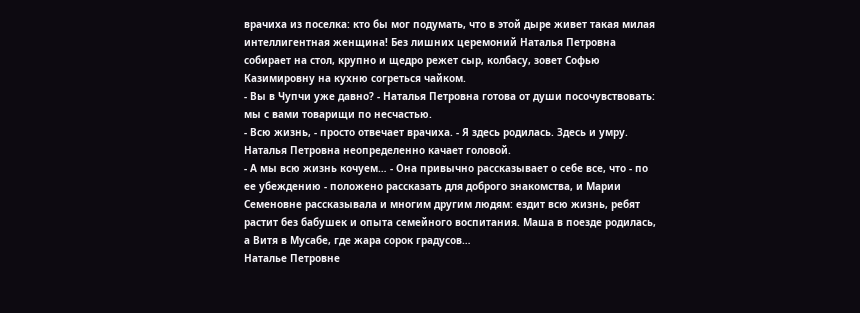врачиха из поселка: кто бы мог подумать, что в этой дыре живет такая милая интеллигентная женщина! Без лишних церемоний Наталья Петровна собирает на стол, крупно и щедро режет сыр, колбасу, зовет Софью Казимировну на кухню согреться чайком.
- Вы в Чупчи уже давно? - Наталья Петровна готова от души посочувствовать: мы с вами товарищи по несчастью.
- Всю жизнь, - просто отвечает врачиха. - Я здесь родилась. Здесь и умру.
Наталья Петровна неопределенно качает головой.
- А мы всю жизнь кочуем… - Она привычно рассказывает о себе все, что - по ее убеждению - положено рассказать для доброго знакомства, и Марии Семеновне рассказывала и многим другим людям: ездит всю жизнь, ребят растит без бабушек и опыта семейного воспитания. Маша в поезде родилась, а Витя в Мусабе, где жара сорок градусов…
Наталье Петровне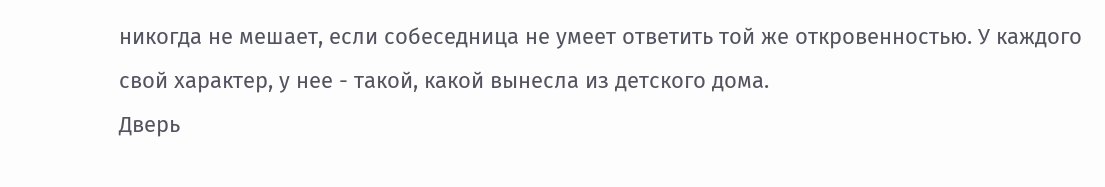никогда не мешает, если собеседница не умеет ответить той же откровенностью. У каждого свой характер, у нее - такой, какой вынесла из детского дома.
Дверь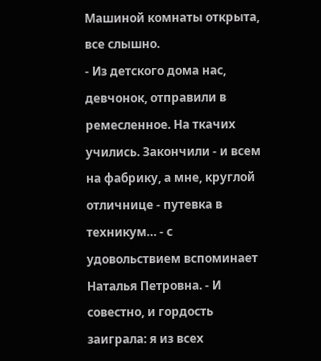Машиной комнаты открыта, все слышно.
- Из детского дома нас, девчонок, отправили в ремесленное. На ткачих учились. Закончили - и всем на фабрику, а мне, круглой отличнице - путевка в техникум… - с удовольствием вспоминает Наталья Петровна. - И совестно, и гордость заиграла: я из всех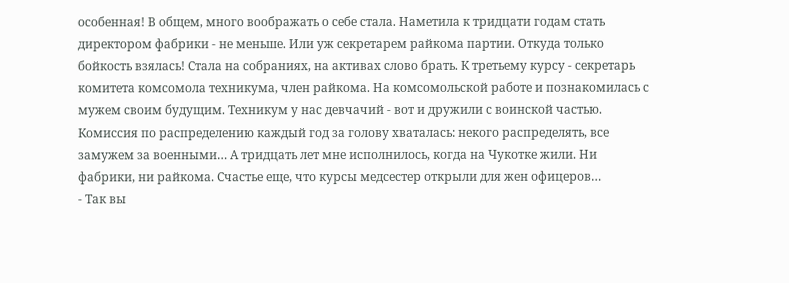особенная! В общем, много воображать о себе стала. Наметила к тридцати годам стать директором фабрики - не меньше. Или уж секретарем райкома партии. Откуда только бойкость взялась! Стала на собраниях, на активах слово брать. К третьему курсу - секретарь комитета комсомола техникума, член райкома. На комсомольской работе и познакомилась с мужем своим будущим. Техникум у нас девчачий - вот и дружили с воинской частью. Комиссия по распределению каждый год за голову хваталась: некого распределять, все замужем за военными… А тридцать лет мне исполнилось, когда на Чукотке жили. Ни фабрики, ни райкома. Счастье еще, что курсы медсестер открыли для жен офицеров…
- Так вы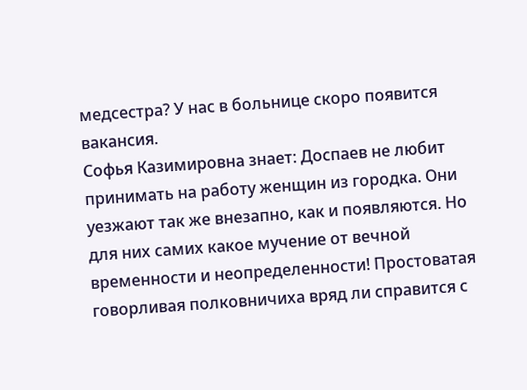медсестра? У нас в больнице скоро появится вакансия.
Софья Казимировна знает: Доспаев не любит принимать на работу женщин из городка. Они уезжают так же внезапно, как и появляются. Но для них самих какое мучение от вечной временности и неопределенности! Простоватая говорливая полковничиха вряд ли справится с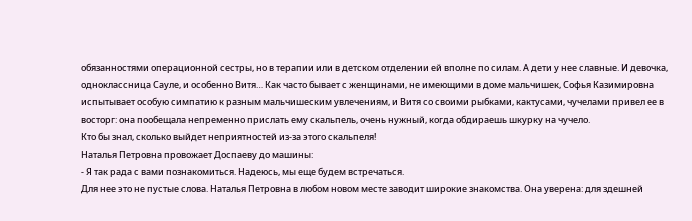обязанностями операционной сестры, но в терапии или в детском отделении ей вполне по силам. А дети у нее славные. И девочка, одноклассница Сауле, и особенно Витя… Как часто бывает с женщинами, не имеющими в доме мальчишек, Софья Казимировна испытывает особую симпатию к разным мальчишеским увлечениям, и Витя со своими рыбками, кактусами, чучелами привел ее в восторг: она пообещала непременно прислать ему скальпель, очень нужный, когда обдираешь шкурку на чучело.
Кто бы знал, сколько выйдет неприятностей из-за этого скальпеля!
Наталья Петровна провожает Доспаеву до машины:
- Я так рада с вами познакомиться. Надеюсь, мы еще будем встречаться.
Для нее это не пустые слова. Наталья Петровна в любом новом месте заводит широкие знакомства. Она уверена: для здешней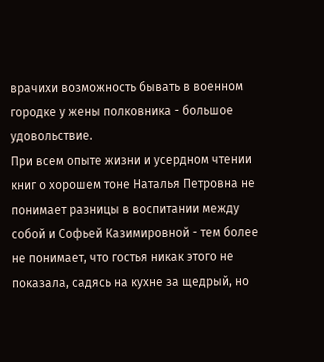врачихи возможность бывать в военном городке у жены полковника - большое удовольствие.
При всем опыте жизни и усердном чтении книг о хорошем тоне Наталья Петровна не понимает разницы в воспитании между собой и Софьей Казимировной - тем более не понимает, что гостья никак этого не показала, садясь на кухне за щедрый, но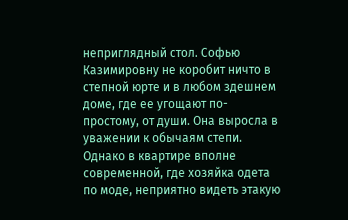неприглядный стол. Софью Казимировну не коробит ничто в степной юрте и в любом здешнем доме, где ее угощают по-простому, от души. Она выросла в уважении к обычаям степи. Однако в квартире вполне современной, где хозяйка одета по моде, неприятно видеть этакую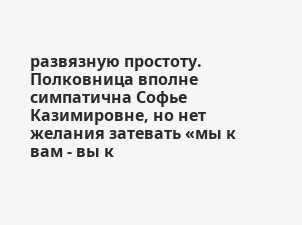развязную простоту. Полковница вполне симпатична Софье Казимировне, но нет желания затевать «мы к вам - вы к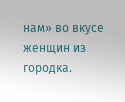нам» во вкусе женщин из городка.